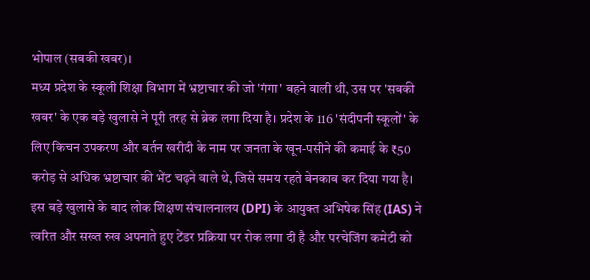भोपाल (सबकी खबर)।
मध्य प्रदेश के स्कूली शिक्षा विभाग में भ्रष्टाचार की जो 'गंगा' बहने वाली थी, उस पर 'सबकी खबर' के एक बड़े खुलासे ने पूरी तरह से ब्रेक लगा दिया है। प्रदेश के 116 'संदीपनी स्कूलों' के लिए किचन उपकरण और बर्तन खरीदी के नाम पर जनता के खून-पसीने की कमाई के ₹50 करोड़ से अधिक भ्रष्टाचार की भेंट चढ़ने वाले थे, जिसे समय रहते बेनकाब कर दिया गया है। इस बड़े खुलासे के बाद लोक शिक्षण संचालनालय (DPI) के आयुक्त अभिषेक सिंह (IAS) ने त्वरित और सख्त रुख अपनाते हुए टेंडर प्रक्रिया पर रोक लगा दी है और परचेजिंग कमेटी को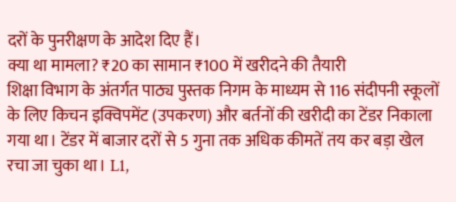दरों के पुनरीक्षण के आदेश दिए हैं।
क्या था मामला? ₹20 का सामान ₹100 में खरीदने की तैयारी
शिक्षा विभाग के अंतर्गत पाठ्य पुस्तक निगम के माध्यम से 116 संदीपनी स्कूलों के लिए किचन इक्विपमेंट (उपकरण) और बर्तनों की खरीदी का टेंडर निकाला गया था। टेंडर में बाजार दरों से 5 गुना तक अधिक कीमतें तय कर बड़ा खेल रचा जा चुका था। L1,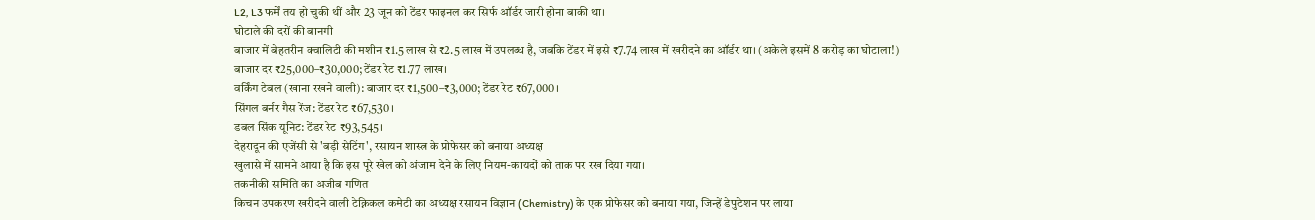L2, L3 फर्में तय हो चुकी थीं और 23 जून को टेंडर फाइनल कर सिर्फ ऑर्डर जारी होना बाकी था।
घोटाले की दरों की बानगी
बाजार में बेहतरीन क्वालिटी की मशीन ₹1.5 लाख से ₹2.5 लाख में उपलब्ध है, जबकि टेंडर में इसे ₹7.74 लाख में खरीदने का ऑर्डर था। (अकेले इसमें 8 करोड़ का घोटाला!)
बाजार दर ₹25,000–₹30,000; टेंडर रेट ₹1.77 लाख।
वर्किंग टेबल (खाना रखने वाली): बाजार दर ₹1,500–₹3,000; टेंडर रेट ₹67,000।
सिंगल बर्नर गैस रेंज: टेंडर रेट ₹67,530।
डबल सिंक यूनिट: टेंडर रेट ₹93,545।
देहरादून की एजेंसी से 'बड़ी सेटिंग', रसायन शास्त्र के प्रोफेसर को बनाया अध्यक्ष
खुलासे में सामने आया है कि इस पूरे खेल को अंजाम देने के लिए नियम-कायदों को ताक पर रख दिया गया।
तकनीकी समिति का अजीब गणित
किचन उपकरण खरीदने वाली टेक्निकल कमेटी का अध्यक्ष रसायन विज्ञान (Chemistry) के एक प्रोफेसर को बनाया गया, जिन्हें डेपुटेशन पर लाया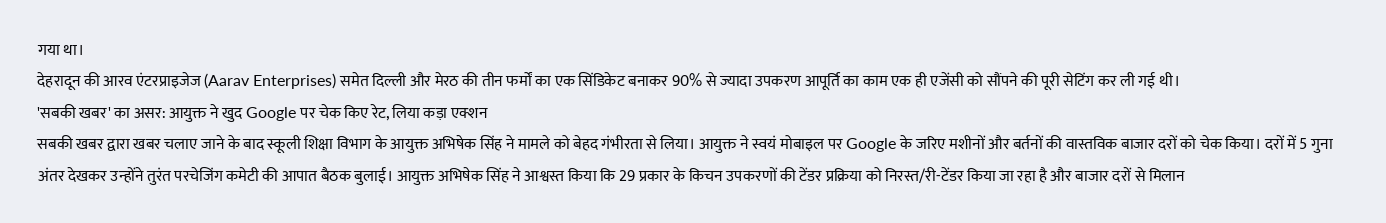गया था।
देहरादून की आरव एंटरप्राइजेज (Aarav Enterprises) समेत दिल्ली और मेरठ की तीन फर्मों का एक सिंडिकेट बनाकर 90% से ज्यादा उपकरण आपूर्ति का काम एक ही एजेंसी को सौंपने की पूरी सेटिंग कर ली गई थी।
'सबकी खबर' का असर: आयुक्त ने खुद Google पर चेक किए रेट, लिया कड़ा एक्शन
सबकी खबर द्वारा खबर चलाए जाने के बाद स्कूली शिक्षा विभाग के आयुक्त अभिषेक सिंह ने मामले को बेहद गंभीरता से लिया। आयुक्त ने स्वयं मोबाइल पर Google के जरिए मशीनों और बर्तनों की वास्तविक बाजार दरों को चेक किया। दरों में 5 गुना अंतर देखकर उन्होंने तुरंत परचेजिंग कमेटी की आपात बैठक बुलाई। आयुक्त अभिषेक सिंह ने आश्वस्त किया कि 29 प्रकार के किचन उपकरणों की टेंडर प्रक्रिया को निरस्त/री-टेंडर किया जा रहा है और बाजार दरों से मिलान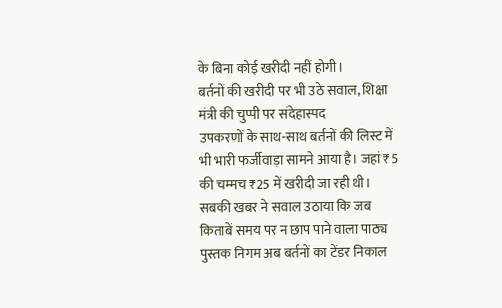के बिना कोई खरीदी नहीं होगी।
बर्तनों की खरीदी पर भी उठे सवाल, शिक्षा मंत्री की चुप्पी पर संदेहास्पद
उपकरणों के साथ-साथ बर्तनों की लिस्ट में भी भारी फर्जीवाड़ा सामने आया है। जहां ₹5 की चम्मच ₹25 में खरीदी जा रही थी। सबकी खबर ने सवाल उठाया कि जब किताबें समय पर न छाप पाने वाला पाठ्य पुस्तक निगम अब बर्तनों का टेंडर निकाल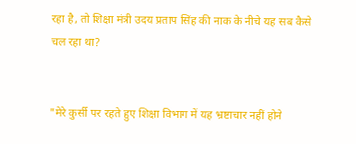रहा है, तो शिक्षा मंत्री उदय प्रताप सिंह की नाक के नीचे यह सब कैसे चल रहा था?


"मेरे कुर्सी पर रहते हुए शिक्षा विभाग में यह भ्रष्टाचार नहीं होने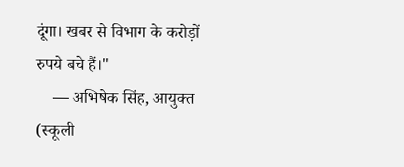दूंगा। खबर से विभाग के करोड़ों रुपये बचे हैं।"
    — अभिषेक सिंह, आयुक्त (स्कूली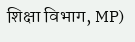शिक्षा विभाग, MP)